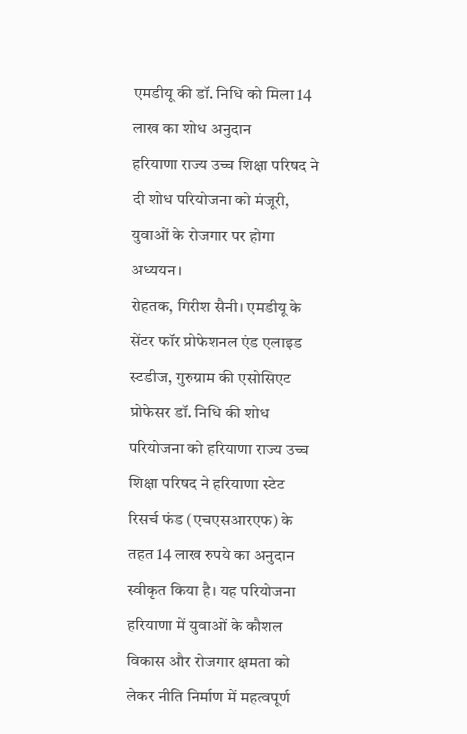एमडीयू की डॉ. निधि को मिला 14 लाख का शोध अनुदान
हरियाणा राज्य उच्च शिक्षा परिषद ने दी शोध परियोजना को मंजूरी, युवाओं के रोजगार पर होगा अध्ययन।
रोहतक, गिरीश सैनी। एमडीयू के सेंटर फॉर प्रोफेशनल एंड एलाइड स्टडीज, गुरुग्राम की एसोसिएट प्रोफेसर डॉ. निधि की शोध परियोजना को हरियाणा राज्य उच्च शिक्षा परिषद ने हरियाणा स्टेट रिसर्च फंड (एचएसआरएफ) के तहत 14 लाख रुपये का अनुदान स्वीकृत किया है। यह परियोजना हरियाणा में युवाओं के कौशल विकास और रोजगार क्षमता को लेकर नीति निर्माण में महत्वपूर्ण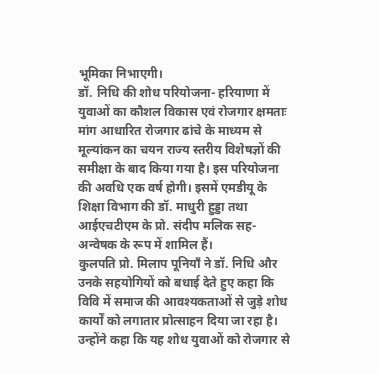भूमिका निभाएगी।
डॉ. निधि की शोध परियोजना- हरियाणा में युवाओं का कौशल विकास एवं रोजगार क्षमताः मांग आधारित रोजगार ढांचे के माध्यम से मूल्यांकन का चयन राज्य स्तरीय विशेषज्ञों की समीक्षा के बाद किया गया है। इस परियोजना की अवधि एक वर्ष होगी। इसमें एमडीयू के शिक्षा विभाग की डॉ. माधुरी हुड्डा तथा आईएचटीएम के प्रो. संदीप मलिक सह-अन्वेषक के रूप में शामिल हैं।
कुलपति प्रो. मिलाप पूनियाँ ने डॉ. निधि और उनके सहयोगियों को बधाई देते हुए कहा कि विवि में समाज की आवश्यकताओं से जुड़े शोध कार्यों को लगातार प्रोत्साहन दिया जा रहा है। उन्होंने कहा कि यह शोध युवाओं को रोजगार से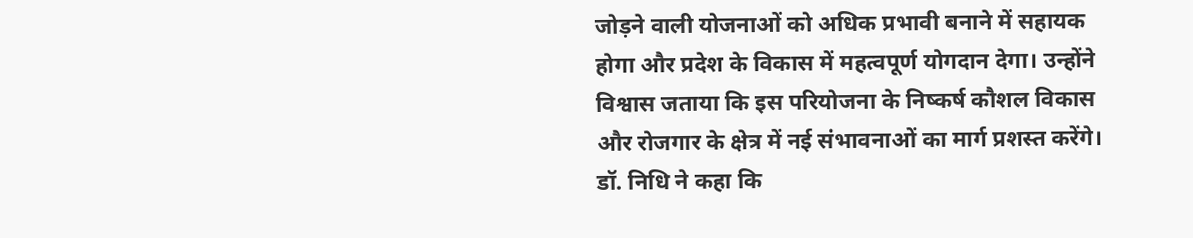जोड़ने वाली योजनाओं को अधिक प्रभावी बनाने में सहायक होगा और प्रदेश के विकास में महत्वपूर्ण योगदान देगा। उन्होंने विश्वास जताया कि इस परियोजना के निष्कर्ष कौशल विकास और रोजगार के क्षेत्र में नई संभावनाओं का मार्ग प्रशस्त करेंगे।
डॉ. निधि ने कहा कि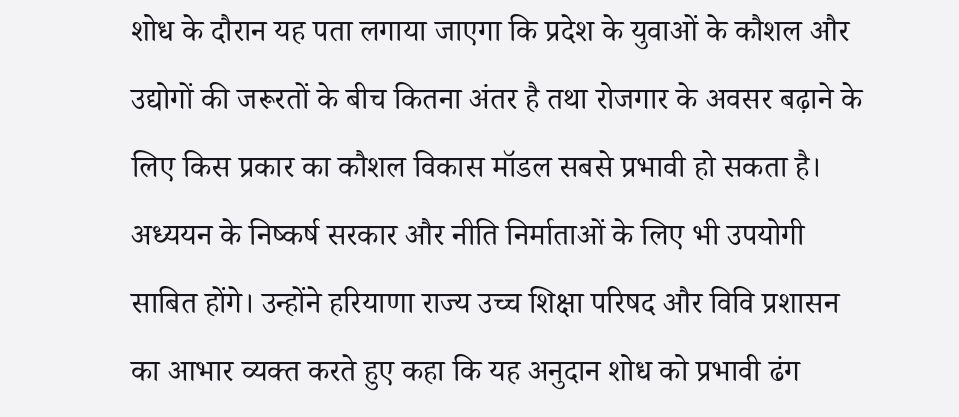शोध के दौरान यह पता लगाया जाएगा कि प्रदेश के युवाओं के कौशल और उद्योगों की जरूरतों के बीच कितना अंतर है तथा रोजगार के अवसर बढ़ाने के लिए किस प्रकार का कौशल विकास मॉडल सबसे प्रभावी हो सकता है। अध्ययन के निष्कर्ष सरकार और नीति निर्माताओं के लिए भी उपयोगी साबित होंगे। उन्होंने हरियाणा राज्य उच्च शिक्षा परिषद और विवि प्रशासन का आभार व्यक्त करते हुए कहा कि यह अनुदान शोध को प्रभावी ढंग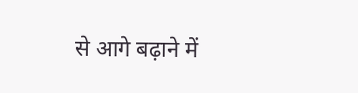से आगे बढ़ाने में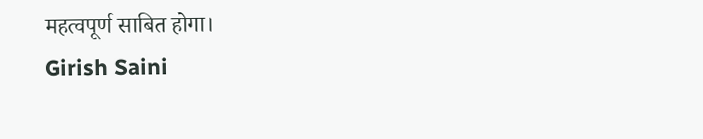महत्वपूर्ण साबित होगा।
Girish Saini